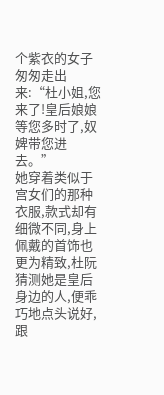个紫衣的女子匆匆走出来:“杜小姐,您来了!皇后娘娘等您多时了,奴婢带您进去。”
她穿着类似于宫女们的那种衣服,款式却有细微不同,身上佩戴的首饰也更为精致,杜阮猜测她是皇后身边的人,便乖巧地点头说好,跟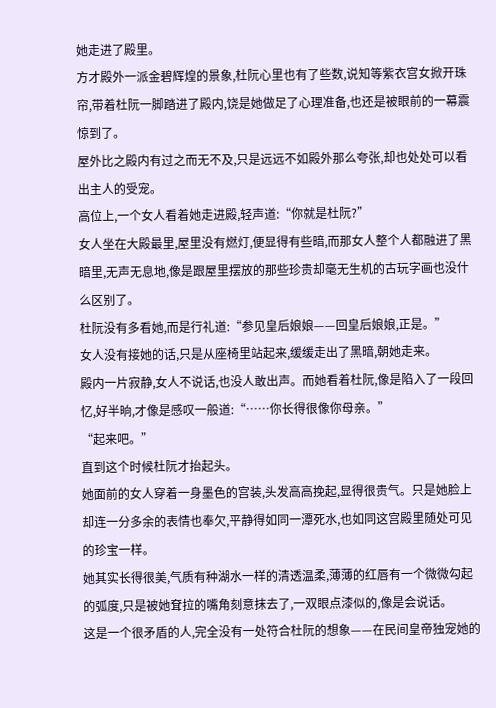她走进了殿里。
方才殿外一派金碧辉煌的景象,杜阮心里也有了些数,说知等紫衣宫女掀开珠帘,带着杜阮一脚踏进了殿内,饶是她做足了心理准备,也还是被眼前的一幕震惊到了。
屋外比之殿内有过之而无不及,只是远远不如殿外那么夸张,却也处处可以看出主人的受宠。
高位上,一个女人看着她走进殿,轻声道:“你就是杜阮?”
女人坐在大殿最里,屋里没有燃灯,便显得有些暗,而那女人整个人都融进了黑暗里,无声无息地,像是跟屋里摆放的那些珍贵却毫无生机的古玩字画也没什么区别了。
杜阮没有多看她,而是行礼道:“参见皇后娘娘——回皇后娘娘,正是。”
女人没有接她的话,只是从座椅里站起来,缓缓走出了黑暗,朝她走来。
殿内一片寂静,女人不说话,也没人敢出声。而她看着杜阮,像是陷入了一段回忆,好半晌,才像是感叹一般道:“……你长得很像你母亲。”
“起来吧。”
直到这个时候杜阮才抬起头。
她面前的女人穿着一身墨色的宫装,头发高高挽起,显得很贵气。只是她脸上却连一分多余的表情也奉欠,平静得如同一潭死水,也如同这宫殿里随处可见的珍宝一样。
她其实长得很美,气质有种湖水一样的清透温柔,薄薄的红唇有一个微微勾起的弧度,只是被她耷拉的嘴角刻意抹去了,一双眼点漆似的,像是会说话。
这是一个很矛盾的人,完全没有一处符合杜阮的想象——在民间皇帝独宠她的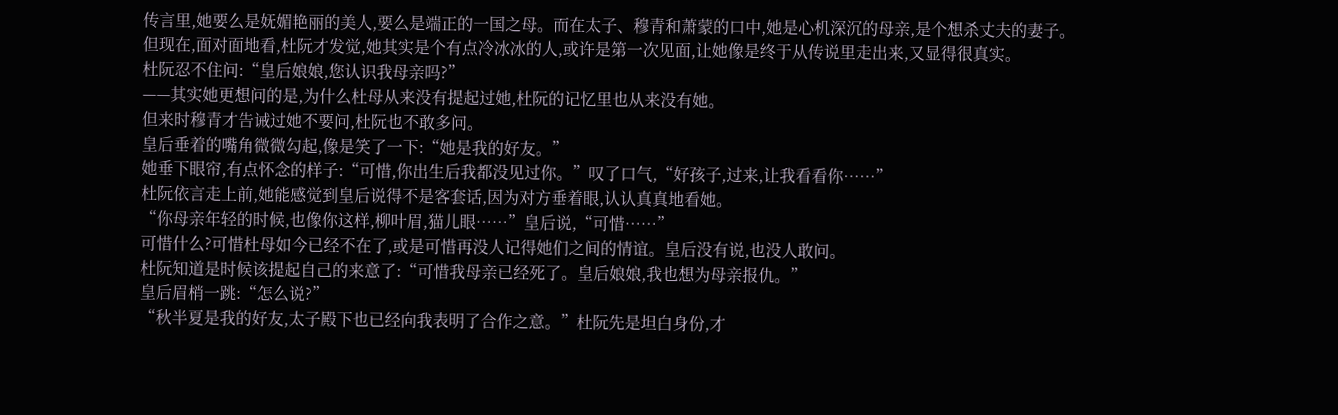传言里,她要么是妩媚艳丽的美人,要么是端正的一国之母。而在太子、穆青和萧蒙的口中,她是心机深沉的母亲,是个想杀丈夫的妻子。
但现在,面对面地看,杜阮才发觉,她其实是个有点冷冰冰的人,或许是第一次见面,让她像是终于从传说里走出来,又显得很真实。
杜阮忍不住问:“皇后娘娘,您认识我母亲吗?”
——其实她更想问的是,为什么杜母从来没有提起过她,杜阮的记忆里也从来没有她。
但来时穆青才告诫过她不要问,杜阮也不敢多问。
皇后垂着的嘴角微微勾起,像是笑了一下:“她是我的好友。”
她垂下眼帘,有点怀念的样子:“可惜,你出生后我都没见过你。”叹了口气,“好孩子,过来,让我看看你……”
杜阮依言走上前,她能感觉到皇后说得不是客套话,因为对方垂着眼,认认真真地看她。
“你母亲年轻的时候,也像你这样,柳叶眉,猫儿眼……”皇后说,“可惜……”
可惜什么?可惜杜母如今已经不在了,或是可惜再没人记得她们之间的情谊。皇后没有说,也没人敢问。
杜阮知道是时候该提起自己的来意了:“可惜我母亲已经死了。皇后娘娘,我也想为母亲报仇。”
皇后眉梢一跳:“怎么说?”
“秋半夏是我的好友,太子殿下也已经向我表明了合作之意。”杜阮先是坦白身份,才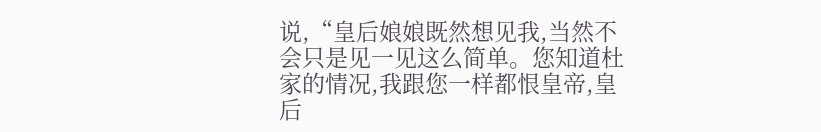说,“皇后娘娘既然想见我,当然不会只是见一见这么简单。您知道杜家的情况,我跟您一样都恨皇帝,皇后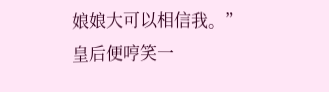娘娘大可以相信我。”
皇后便哼笑一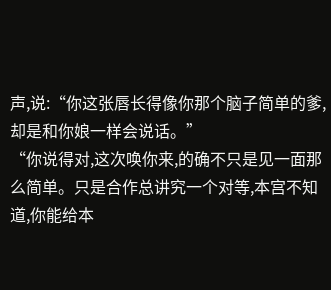声,说:“你这张唇长得像你那个脑子简单的爹,却是和你娘一样会说话。”
“你说得对,这次唤你来,的确不只是见一面那么简单。只是合作总讲究一个对等,本宫不知道,你能给本